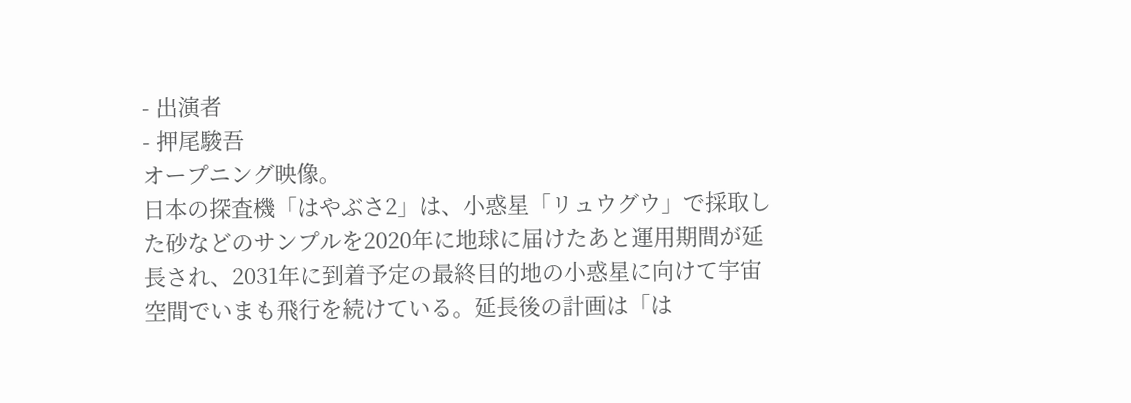- 出演者
- 押尾駿吾
オープニング映像。
日本の探査機「はやぶさ2」は、小惑星「リュウグウ」で採取した砂などのサンプルを2020年に地球に届けたあと運用期間が延長され、2031年に到着予定の最終目的地の小惑星に向けて宇宙空間でいまも飛行を続けている。延長後の計画は「は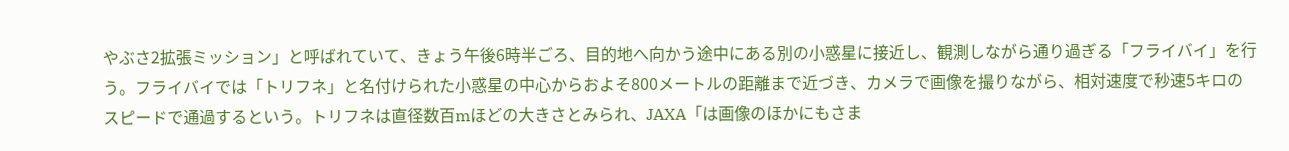やぶさ2拡張ミッション」と呼ばれていて、きょう午後6時半ごろ、目的地へ向かう途中にある別の小惑星に接近し、観測しながら通り過ぎる「フライバイ」を行う。フライバイでは「トリフネ」と名付けられた小惑星の中心からおよそ800メートルの距離まで近づき、カメラで画像を撮りながら、相対速度で秒速5キロのスピードで通過するという。トリフネは直径数百mほどの大きさとみられ、JAXA「は画像のほかにもさま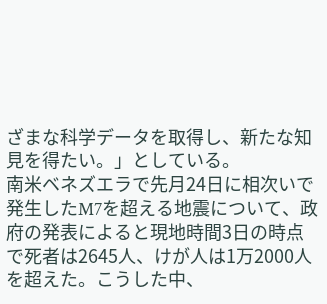ざまな科学データを取得し、新たな知見を得たい。」としている。
南米ベネズエラで先月24日に相次いで発生したM7を超える地震について、政府の発表によると現地時間3日の時点で死者は2645人、けが人は1万2000人を超えた。こうした中、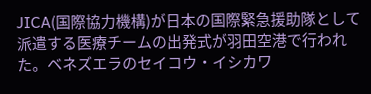JICA(国際協力機構)が日本の国際緊急援助隊として派遣する医療チームの出発式が羽田空港で行われた。ベネズエラのセイコウ・イシカワ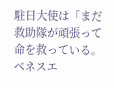駐日大使は「まだ救助隊が頑張って命を救っている。ベネスエ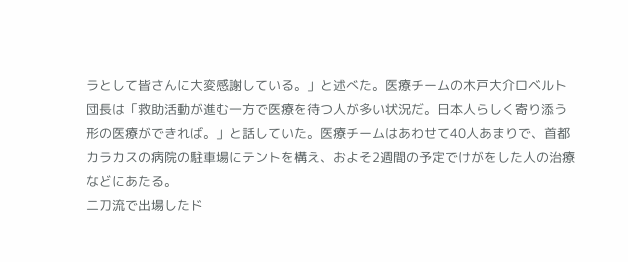ラとして皆さんに大変感謝している。」と述べた。医療チームの木戸大介ロベルト団長は「救助活動が進む一方で医療を待つ人が多い状況だ。日本人らしく寄り添う形の医療ができれば。」と話していた。医療チームはあわせて40人あまりで、首都カラカスの病院の駐車場にテントを構え、およそ2週間の予定でけがをした人の治療などにあたる。
二刀流で出場したド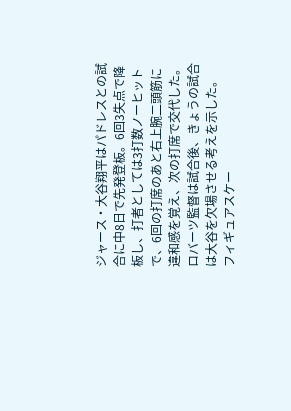ジャース・大谷翔平はパドレスとの試合に中8日で先発登板。6回3失点で降板し、打者としては3打数ノーヒットで、6回の打席のあと右上腕二頭筋に違和感を覚え、次の打席で交代した。ロバーツ監督は試合後、きょうの試合は大谷を欠場させる考えを示した。
フィギュアスケー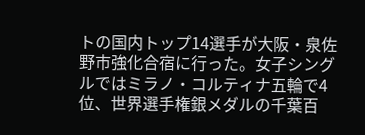トの国内トップ14選手が大阪・泉佐野市強化合宿に行った。女子シングルではミラノ・コルティナ五輪で4位、世界選手権銀メダルの千葉百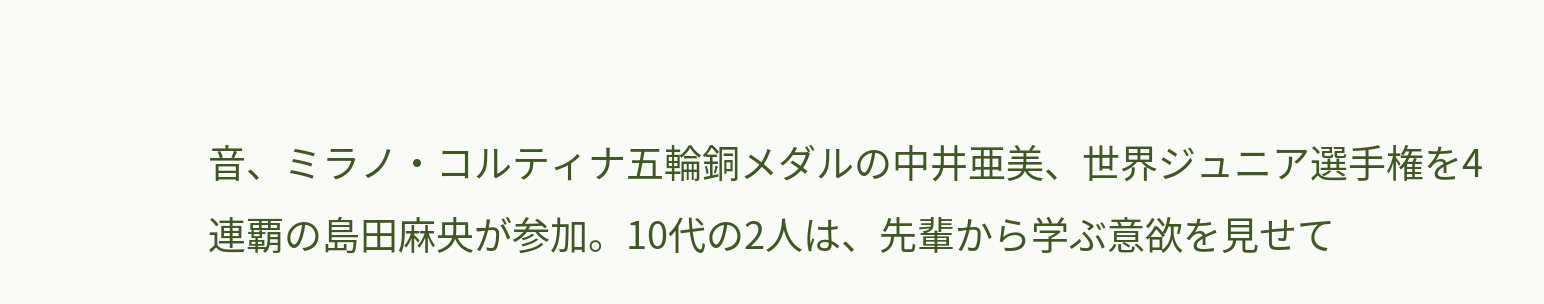音、ミラノ・コルティナ五輪銅メダルの中井亜美、世界ジュニア選手権を4連覇の島田麻央が参加。10代の2人は、先輩から学ぶ意欲を見せて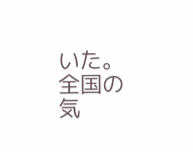いた。
全国の気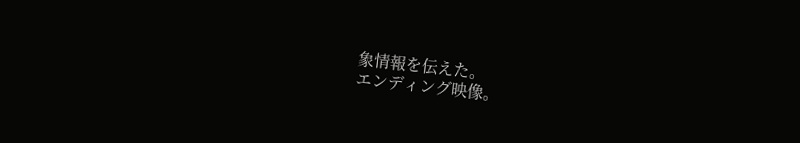象情報を伝えた。
エンディング映像。